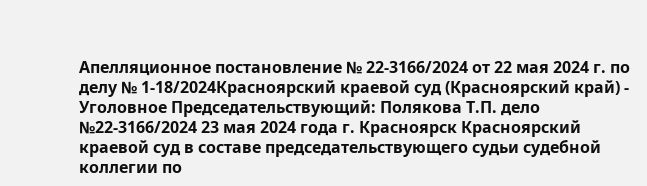Апелляционное постановление № 22-3166/2024 от 22 мая 2024 г. по делу № 1-18/2024Красноярский краевой суд (Красноярский край) - Уголовное Председательствующий: Полякова Т.П. дело №22-3166/2024 23 мая 2024 года г. Красноярск Красноярский краевой суд в составе председательствующего судьи судебной коллегии по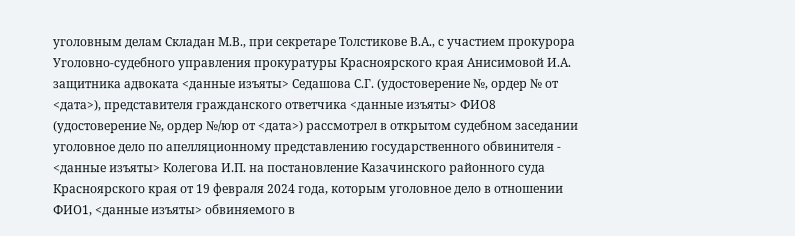уголовным делам Складан М.В., при секретаре Толстикове В.А., с участием прокурора Уголовно-судебного управления прокуратуры Красноярского края Анисимовой И.А. защитника адвоката <данные изъяты> Седашова С.Г. (удостоверение №, ордер № от <дата>), представителя гражданского ответчика <данные изъяты> ФИО8 (удостоверение №, ордер №/юр от <дата>) рассмотрел в открытом судебном заседании уголовное дело по апелляционному представлению государственного обвинителя - <данные изъяты> Колегова И.П. на постановление Казачинского районного суда Красноярского края от 19 февраля 2024 года, которым уголовное дело в отношении ФИО1, <данные изъяты> обвиняемого в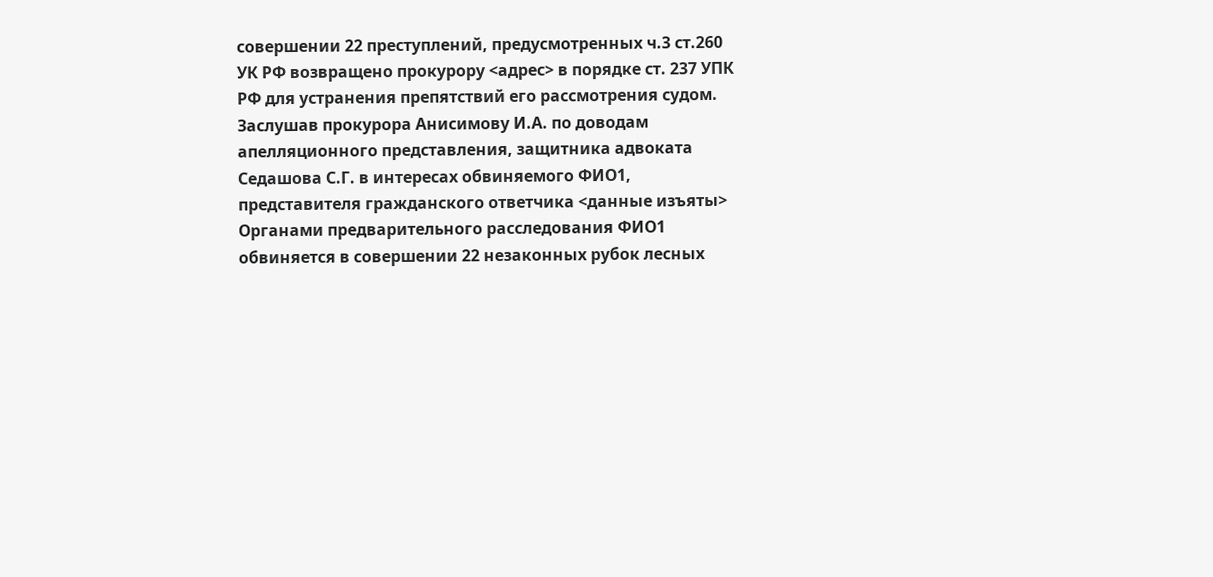совершении 22 преступлений, предусмотренных ч.3 ст.260 УК РФ возвращено прокурору <адрес> в порядке ст. 237 УПК РФ для устранения препятствий его рассмотрения судом. Заслушав прокурора Анисимову И.А. по доводам апелляционного представления, защитника адвоката Седашова С.Г. в интересах обвиняемого ФИО1, представителя гражданского ответчика <данные изъяты> Органами предварительного расследования ФИО1 обвиняется в совершении 22 незаконных рубок лесных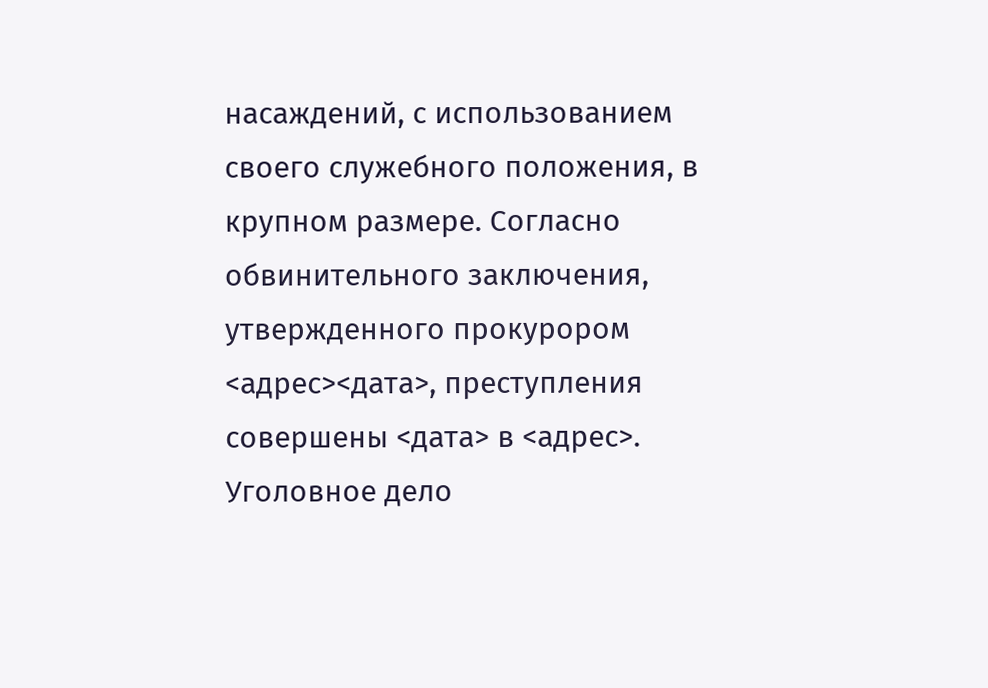насаждений, с использованием своего служебного положения, в крупном размере. Согласно обвинительного заключения, утвержденного прокурором <адрес><дата>, преступления совершены <дата> в <адрес>. Уголовное дело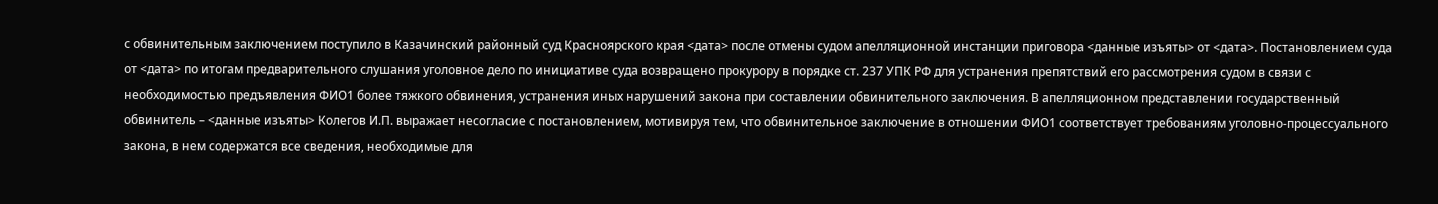с обвинительным заключением поступило в Казачинский районный суд Красноярского края <дата> после отмены судом апелляционной инстанции приговора <данные изъяты> от <дата>. Постановлением суда от <дата> по итогам предварительного слушания уголовное дело по инициативе суда возвращено прокурору в порядке ст. 237 УПК РФ для устранения препятствий его рассмотрения судом в связи с необходимостью предъявления ФИО1 более тяжкого обвинения, устранения иных нарушений закона при составлении обвинительного заключения. В апелляционном представлении государственный обвинитель – <данные изъяты> Колегов И.П. выражает несогласие с постановлением, мотивируя тем, что обвинительное заключение в отношении ФИО1 соответствует требованиям уголовно-процессуального закона, в нем содержатся все сведения, необходимые для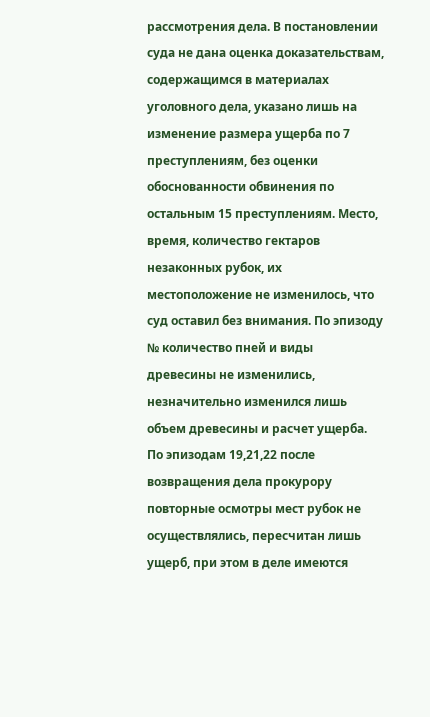рассмотрения дела. В постановлении суда не дана оценка доказательствам, содержащимся в материалах уголовного дела, указано лишь на изменение размера ущерба по 7 преступлениям, без оценки обоснованности обвинения по остальным 15 преступлениям. Место, время, количество гектаров незаконных рубок, их местоположение не изменилось, что суд оставил без внимания. По эпизоду № количество пней и виды древесины не изменились, незначительно изменился лишь объем древесины и расчет ущерба. По эпизодам 19,21,22 после возвращения дела прокурору повторные осмотры мест рубок не осуществлялись, пересчитан лишь ущерб, при этом в деле имеются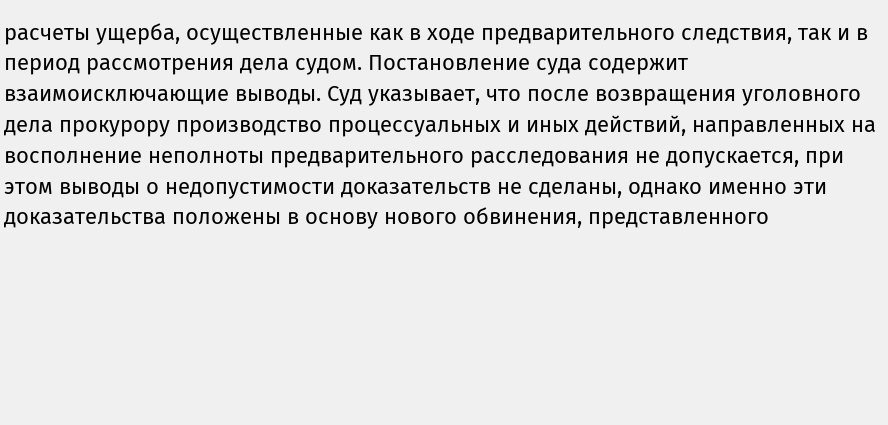расчеты ущерба, осуществленные как в ходе предварительного следствия, так и в период рассмотрения дела судом. Постановление суда содержит взаимоисключающие выводы. Суд указывает, что после возвращения уголовного дела прокурору производство процессуальных и иных действий, направленных на восполнение неполноты предварительного расследования не допускается, при этом выводы о недопустимости доказательств не сделаны, однако именно эти доказательства положены в основу нового обвинения, представленного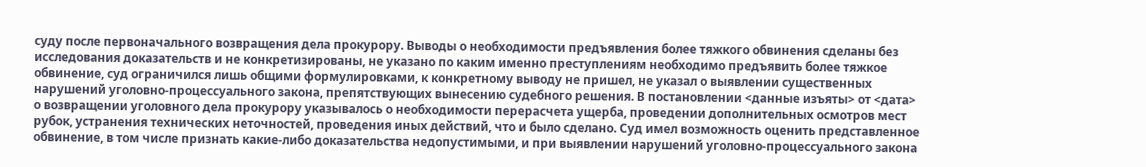суду после первоначального возвращения дела прокурору. Выводы о необходимости предъявления более тяжкого обвинения сделаны без исследования доказательств и не конкретизированы, не указано по каким именно преступлениям необходимо предъявить более тяжкое обвинение, суд ограничился лишь общими формулировками, к конкретному выводу не пришел, не указал о выявлении существенных нарушений уголовно-процессуального закона, препятствующих вынесению судебного решения. В постановлении <данные изъяты> от <дата> о возвращении уголовного дела прокурору указывалось о необходимости перерасчета ущерба, проведении дополнительных осмотров мест рубок, устранения технических неточностей, проведения иных действий, что и было сделано. Суд имел возможность оценить представленное обвинение, в том числе признать какие-либо доказательства недопустимыми, и при выявлении нарушений уголовно-процессуального закона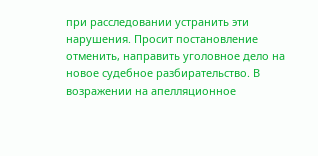при расследовании устранить эти нарушения. Просит постановление отменить, направить уголовное дело на новое судебное разбирательство. В возражении на апелляционное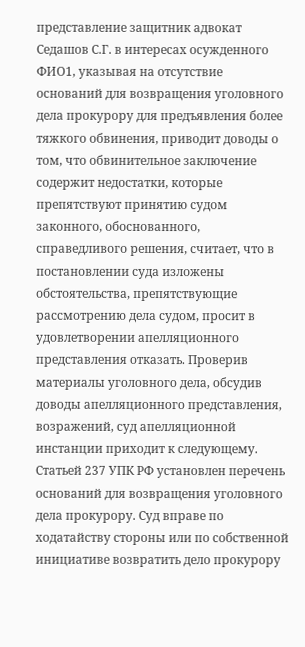представление защитник адвокат Седашов С.Г. в интересах осужденного ФИО1, указывая на отсутствие оснований для возвращения уголовного дела прокурору для предъявления более тяжкого обвинения, приводит доводы о том, что обвинительное заключение содержит недостатки, которые препятствуют принятию судом законного, обоснованного, справедливого решения, считает, что в постановлении суда изложены обстоятельства, препятствующие рассмотрению дела судом, просит в удовлетворении апелляционного представления отказать. Проверив материалы уголовного дела, обсудив доводы апелляционного представления, возражений, суд апелляционной инстанции приходит к следующему. Статьей 237 УПК РФ установлен перечень оснований для возвращения уголовного дела прокурору. Суд вправе по ходатайству стороны или по собственной инициативе возвратить дело прокурору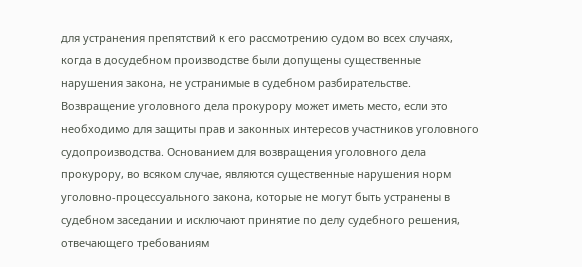для устранения препятствий к его рассмотрению судом во всех случаях, когда в досудебном производстве были допущены существенные нарушения закона, не устранимые в судебном разбирательстве. Возвращение уголовного дела прокурору может иметь место, если это необходимо для защиты прав и законных интересов участников уголовного судопроизводства. Основанием для возвращения уголовного дела прокурору, во всяком случае, являются существенные нарушения норм уголовно-процессуального закона, которые не могут быть устранены в судебном заседании и исключают принятие по делу судебного решения, отвечающего требованиям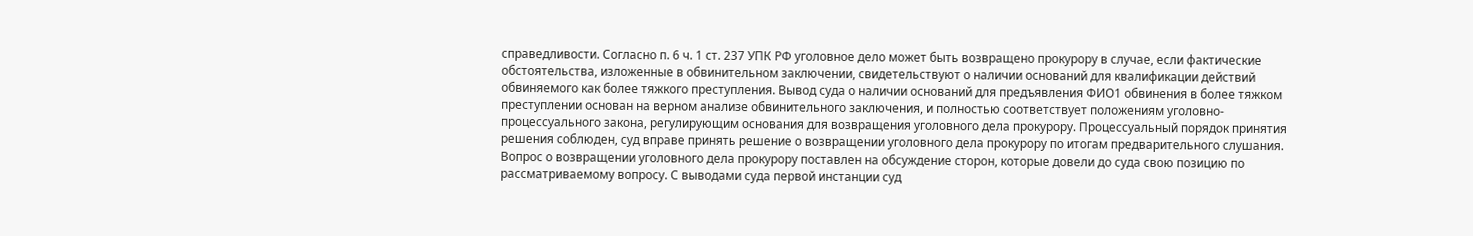справедливости. Согласно п. 6 ч. 1 ст. 237 УПК РФ уголовное дело может быть возвращено прокурору в случае, если фактические обстоятельства, изложенные в обвинительном заключении, свидетельствуют о наличии оснований для квалификации действий обвиняемого как более тяжкого преступления. Вывод суда о наличии оснований для предъявления ФИО1 обвинения в более тяжком преступлении основан на верном анализе обвинительного заключения, и полностью соответствует положениям уголовно-процессуального закона, регулирующим основания для возвращения уголовного дела прокурору. Процессуальный порядок принятия решения соблюден, суд вправе принять решение о возвращении уголовного дела прокурору по итогам предварительного слушания. Вопрос о возвращении уголовного дела прокурору поставлен на обсуждение сторон, которые довели до суда свою позицию по рассматриваемому вопросу. С выводами суда первой инстанции суд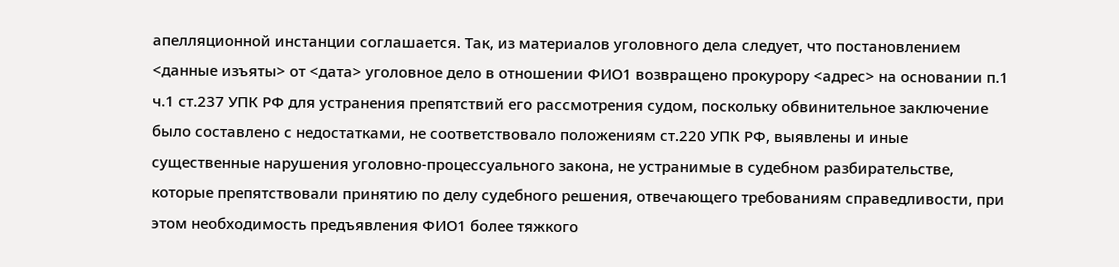апелляционной инстанции соглашается. Так, из материалов уголовного дела следует, что постановлением <данные изъяты> от <дата> уголовное дело в отношении ФИО1 возвращено прокурору <адрес> на основании п.1 ч.1 ст.237 УПК РФ для устранения препятствий его рассмотрения судом, поскольку обвинительное заключение было составлено с недостатками, не соответствовало положениям ст.220 УПК РФ, выявлены и иные существенные нарушения уголовно-процессуального закона, не устранимые в судебном разбирательстве, которые препятствовали принятию по делу судебного решения, отвечающего требованиям справедливости, при этом необходимость предъявления ФИО1 более тяжкого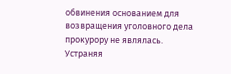обвинения основанием для возвращения уголовного дела прокурору не являлась. Устраняя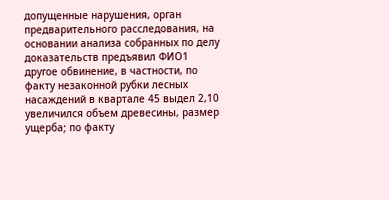допущенные нарушения, орган предварительного расследования, на основании анализа собранных по делу доказательств предъявил ФИО1 другое обвинение, в частности, по факту незаконной рубки лесных насаждений в квартале 45 выдел 2,10 увеличился объем древесины, размер ущерба; по факту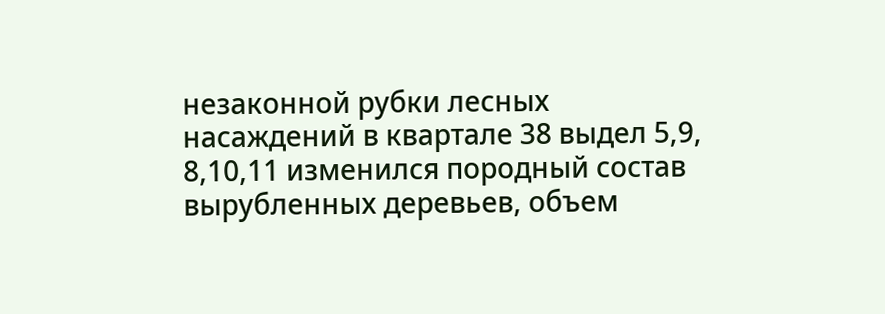незаконной рубки лесных насаждений в квартале 38 выдел 5,9, 8,10,11 изменился породный состав вырубленных деревьев, объем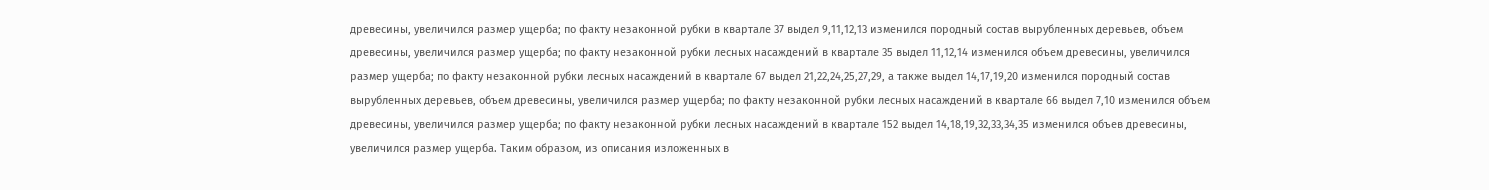древесины, увеличился размер ущерба; по факту незаконной рубки в квартале 37 выдел 9,11,12,13 изменился породный состав вырубленных деревьев, объем древесины, увеличился размер ущерба; по факту незаконной рубки лесных насаждений в квартале 35 выдел 11,12,14 изменился объем древесины, увеличился размер ущерба; по факту незаконной рубки лесных насаждений в квартале 67 выдел 21,22,24,25,27,29, а также выдел 14,17,19,20 изменился породный состав вырубленных деревьев, объем древесины, увеличился размер ущерба; по факту незаконной рубки лесных насаждений в квартале 66 выдел 7,10 изменился объем древесины, увеличился размер ущерба; по факту незаконной рубки лесных насаждений в квартале 152 выдел 14,18,19,32,33,34,35 изменился объев древесины, увеличился размер ущерба. Таким образом, из описания изложенных в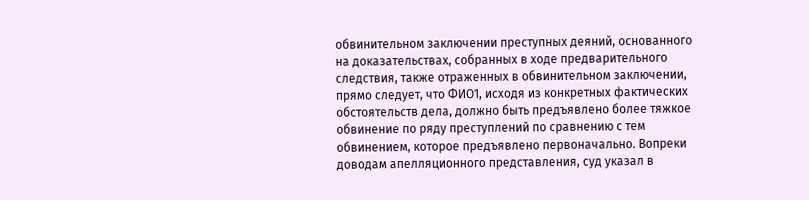обвинительном заключении преступных деяний, основанного на доказательствах, собранных в ходе предварительного следствия, также отраженных в обвинительном заключении, прямо следует, что ФИО1, исходя из конкретных фактических обстоятельств дела, должно быть предъявлено более тяжкое обвинение по ряду преступлений по сравнению с тем обвинением, которое предъявлено первоначально. Вопреки доводам апелляционного представления, суд указал в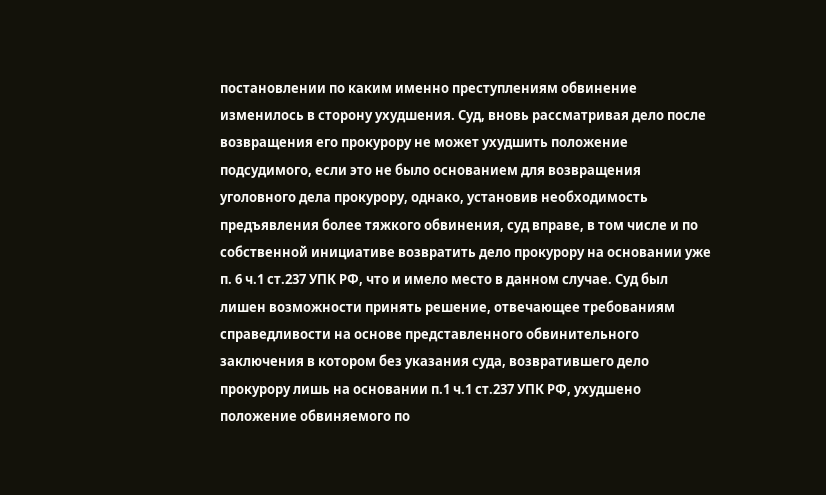постановлении по каким именно преступлениям обвинение изменилось в сторону ухудшения. Суд, вновь рассматривая дело после возвращения его прокурору не может ухудшить положение подсудимого, если это не было основанием для возвращения уголовного дела прокурору, однако, установив необходимость предъявления более тяжкого обвинения, суд вправе, в том числе и по собственной инициативе возвратить дело прокурору на основании уже п. 6 ч.1 ст.237 УПК РФ, что и имело место в данном случае. Суд был лишен возможности принять решение, отвечающее требованиям справедливости на основе представленного обвинительного заключения в котором без указания суда, возвратившего дело прокурору лишь на основании п.1 ч.1 ст.237 УПК РФ, ухудшено положение обвиняемого по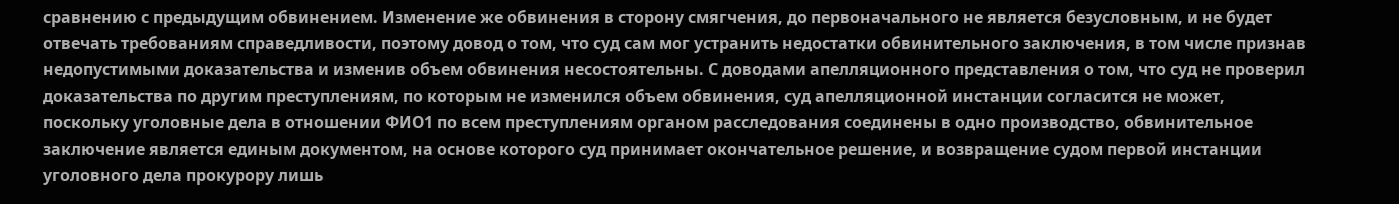сравнению с предыдущим обвинением. Изменение же обвинения в сторону смягчения, до первоначального не является безусловным, и не будет отвечать требованиям справедливости, поэтому довод о том, что суд сам мог устранить недостатки обвинительного заключения, в том числе признав недопустимыми доказательства и изменив объем обвинения несостоятельны. С доводами апелляционного представления о том, что суд не проверил доказательства по другим преступлениям, по которым не изменился объем обвинения, суд апелляционной инстанции согласится не может, поскольку уголовные дела в отношении ФИО1 по всем преступлениям органом расследования соединены в одно производство, обвинительное заключение является единым документом, на основе которого суд принимает окончательное решение, и возвращение судом первой инстанции уголовного дела прокурору лишь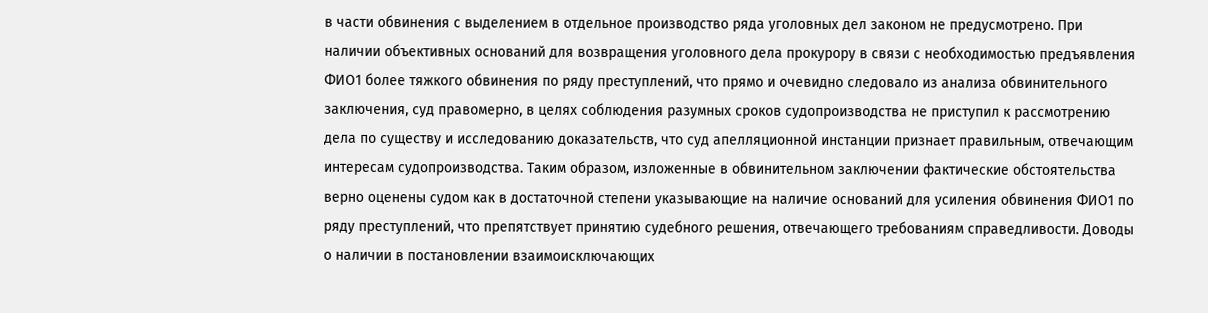в части обвинения с выделением в отдельное производство ряда уголовных дел законом не предусмотрено. При наличии объективных оснований для возвращения уголовного дела прокурору в связи с необходимостью предъявления ФИО1 более тяжкого обвинения по ряду преступлений, что прямо и очевидно следовало из анализа обвинительного заключения, суд правомерно, в целях соблюдения разумных сроков судопроизводства не приступил к рассмотрению дела по существу и исследованию доказательств, что суд апелляционной инстанции признает правильным, отвечающим интересам судопроизводства. Таким образом, изложенные в обвинительном заключении фактические обстоятельства верно оценены судом как в достаточной степени указывающие на наличие оснований для усиления обвинения ФИО1 по ряду преступлений, что препятствует принятию судебного решения, отвечающего требованиям справедливости. Доводы о наличии в постановлении взаимоисключающих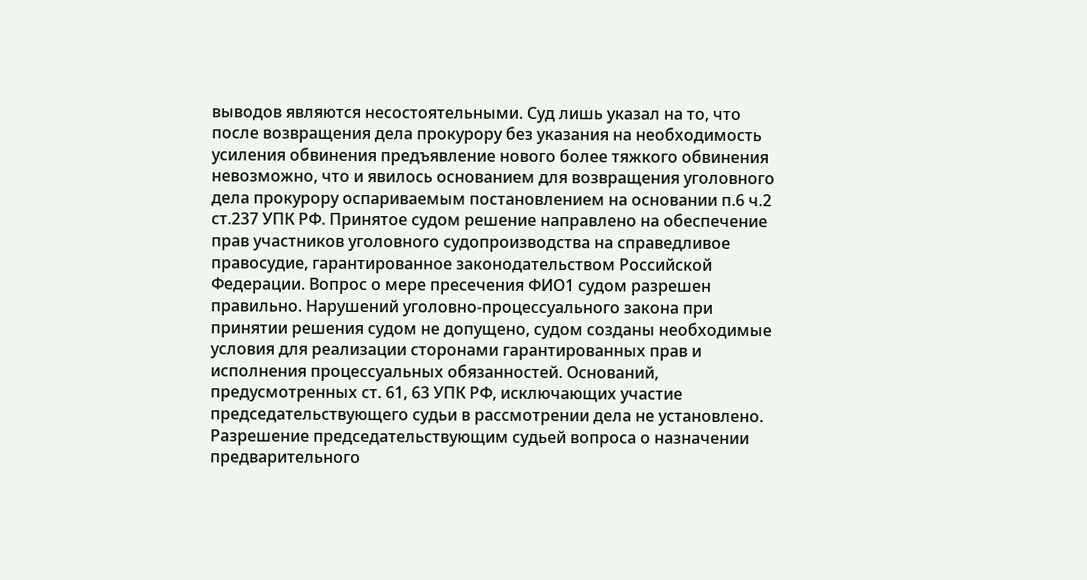выводов являются несостоятельными. Суд лишь указал на то, что после возвращения дела прокурору без указания на необходимость усиления обвинения предъявление нового более тяжкого обвинения невозможно, что и явилось основанием для возвращения уголовного дела прокурору оспариваемым постановлением на основании п.6 ч.2 ст.237 УПК РФ. Принятое судом решение направлено на обеспечение прав участников уголовного судопроизводства на справедливое правосудие, гарантированное законодательством Российской Федерации. Вопрос о мере пресечения ФИО1 судом разрешен правильно. Нарушений уголовно-процессуального закона при принятии решения судом не допущено, судом созданы необходимые условия для реализации сторонами гарантированных прав и исполнения процессуальных обязанностей. Оснований, предусмотренных ст. 61, 63 УПК РФ, исключающих участие председательствующего судьи в рассмотрении дела не установлено. Разрешение председательствующим судьей вопроса о назначении предварительного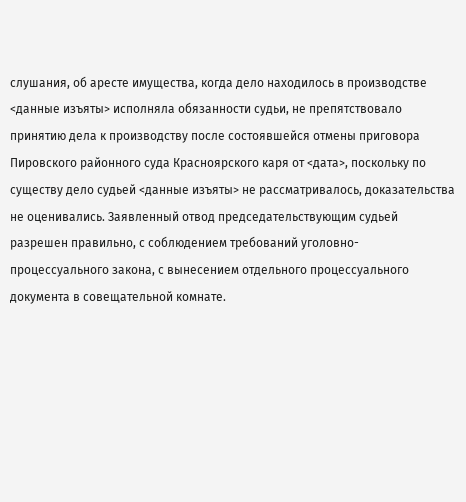слушания, об аресте имущества, когда дело находилось в производстве <данные изъяты> исполняла обязанности судьи, не препятствовало принятию дела к производству после состоявшейся отмены приговора Пировского районного суда Красноярского каря от <дата>, поскольку по существу дело судьей <данные изъяты> не рассматривалось, доказательства не оценивались. Заявленный отвод председательствующим судьей разрешен правильно, с соблюдением требований уголовно-процессуального закона, с вынесением отдельного процессуального документа в совещательной комнате.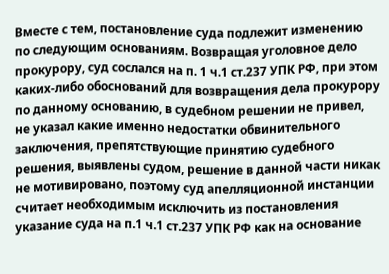Вместе с тем, постановление суда подлежит изменению по следующим основаниям. Возвращая уголовное дело прокурору, суд сослался на п. 1 ч.1 ст.237 УПК РФ, при этом каких-либо обоснований для возвращения дела прокурору по данному основанию, в судебном решении не привел, не указал какие именно недостатки обвинительного заключения, препятствующие принятию судебного решения, выявлены судом, решение в данной части никак не мотивировано, поэтому суд апелляционной инстанции считает необходимым исключить из постановления указание суда на п.1 ч.1 ст.237 УПК РФ как на основание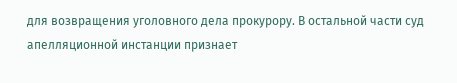для возвращения уголовного дела прокурору. В остальной части суд апелляционной инстанции признает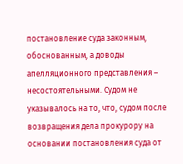постановление суда законным, обоснованным, а доводы апелляционного представления – несостоятельными. Судом не указывалось на то, что, судом после возвращения дела прокурору на основании постановления суда от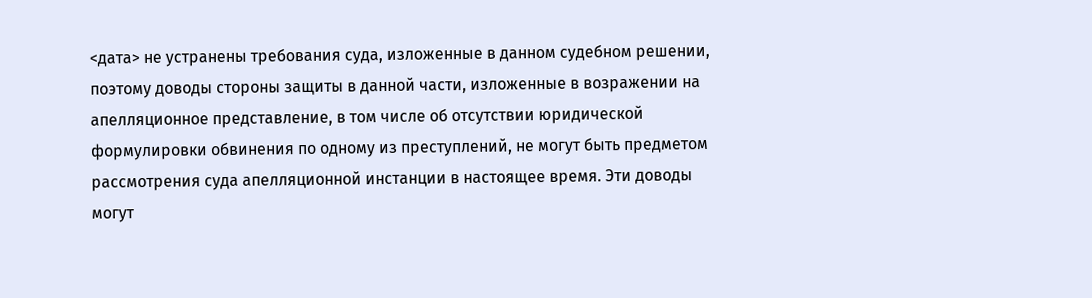<дата> не устранены требования суда, изложенные в данном судебном решении, поэтому доводы стороны защиты в данной части, изложенные в возражении на апелляционное представление, в том числе об отсутствии юридической формулировки обвинения по одному из преступлений, не могут быть предметом рассмотрения суда апелляционной инстанции в настоящее время. Эти доводы могут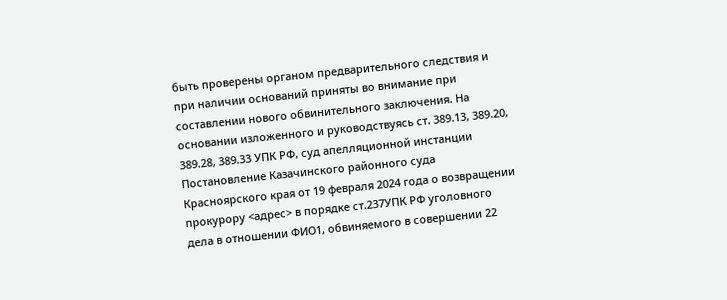быть проверены органом предварительного следствия и при наличии оснований приняты во внимание при составлении нового обвинительного заключения. На основании изложенного и руководствуясь ст. 389.13, 389.20, 389.28, 389.33 УПК РФ, суд апелляционной инстанции Постановление Казачинского районного суда Красноярского края от 19 февраля 2024 года о возвращении прокурору <адрес> в порядке ст.237УПК РФ уголовного дела в отношении ФИО1, обвиняемого в совершении 22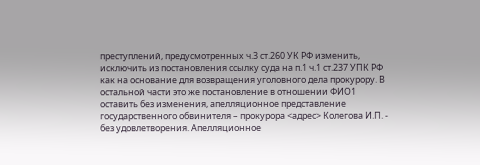преступлений, предусмотренных ч.3 ст.260 УК РФ изменить, исключить из постановления ссылку суда на п.1 ч.1 ст.237 УПК РФ как на основание для возвращения уголовного дела прокурору. В остальной части это же постановление в отношении ФИО1 оставить без изменения, апелляционное представление государственного обвинителя – прокурора <адрес> Колегова И.П. - без удовлетворения. Апелляционное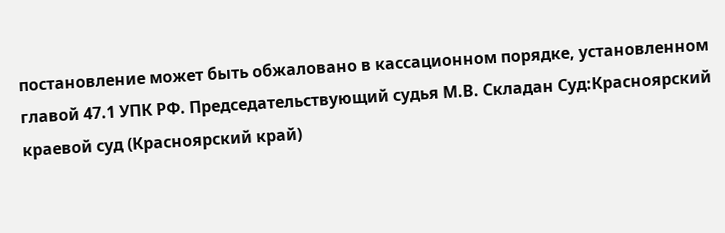постановление может быть обжаловано в кассационном порядке, установленном главой 47.1 УПК РФ. Председательствующий судья М.В. Складан Суд:Красноярский краевой суд (Красноярский край)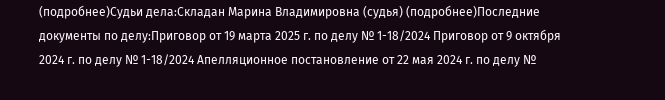(подробнее)Судьи дела:Складан Марина Владимировна (судья) (подробнее)Последние документы по делу:Приговор от 19 марта 2025 г. по делу № 1-18/2024 Приговор от 9 октября 2024 г. по делу № 1-18/2024 Апелляционное постановление от 22 мая 2024 г. по делу №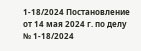1-18/2024 Постановление от 14 мая 2024 г. по делу № 1-18/2024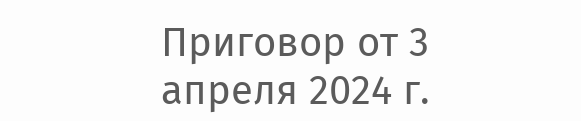Приговор от 3 апреля 2024 г.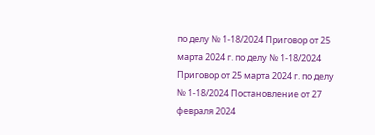по делу № 1-18/2024 Приговор от 25 марта 2024 г. по делу № 1-18/2024 Приговор от 25 марта 2024 г. по делу № 1-18/2024 Постановление от 27 февраля 2024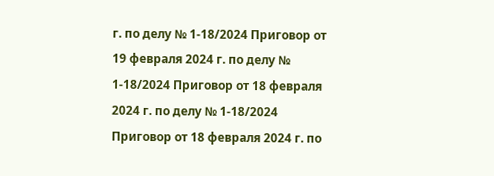г. по делу № 1-18/2024 Приговор от 19 февраля 2024 г. по делу № 1-18/2024 Приговор от 18 февраля 2024 г. по делу № 1-18/2024 Приговор от 18 февраля 2024 г. по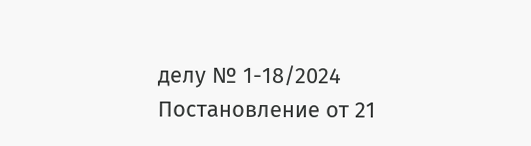делу № 1-18/2024 Постановление от 21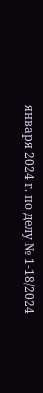января 2024 г. по делу № 1-18/2024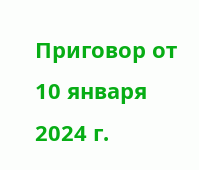Приговор от 10 января 2024 г.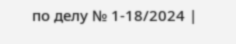по делу № 1-18/2024 |